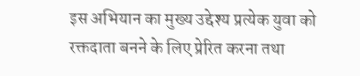इस अभियान का मुख्य उद्देश्य प्रत्येक युवा को रक्तदाता बनने के लिए प्रेरित करना तथा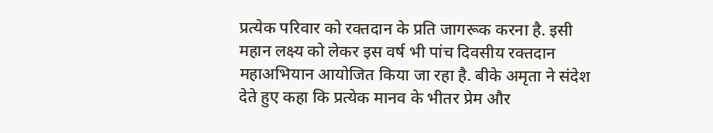प्रत्येक परिवार को रक्तदान के प्रति जागरूक करना है. इसी महान लक्ष्य को लेकर इस वर्ष भी पांच दिवसीय रक्तदान महाअभियान आयोजित किया जा रहा है. बीके अमृता ने संदेश देते हुए कहा कि प्रत्येक मानव के भीतर प्रेम और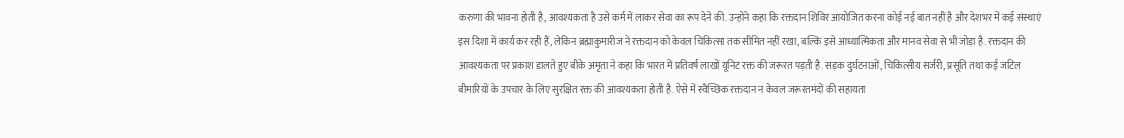करुणा की भावना होती है, आवश्यकता है उसे कर्म में लाकर सेवा का रूप देने की. उन्होंने कहा कि रक्तदान शिविर आयोजित करना कोई नई बात नहीं है और देशभर में कई संस्थाएं इस दिशा में कार्य कर रही हैं, लेकिन ब्रह्माकुमारीज ने रक्तदान को केवल चिकित्सा तक सीमित नहीं रखा, बल्कि इसे आध्यात्मिकता और मानव सेवा से भी जोड़ा है. रक्तदान की आवश्यकता पर प्रकाश डालते हुए बीके अमृता ने कहा कि भारत में प्रतिवर्ष लाखों यूनिट रक्त की जरूरत पड़ती है. सड़क दुर्घटनाओं, चिकित्सीय सर्जरी, प्रसूति तथा कई जटिल बीमारियों के उपचार के लिए सुरक्षित रक्त की आवश्यकता होती है. ऐसे में स्वैच्छिक रक्तदान न केवल जरूरतमंदों की सहायता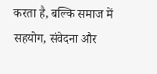करता है, बल्कि समाज में सहयोग, संवेदना और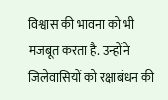विश्वास की भावना को भी मजबूत करता है. उन्होंने जिलेवासियों को रक्षाबंधन की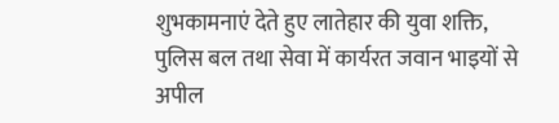शुभकामनाएं देते हुए लातेहार की युवा शक्ति, पुलिस बल तथा सेवा में कार्यरत जवान भाइयों से अपील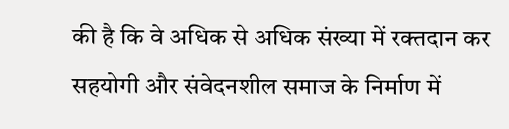की है कि वे अधिक से अधिक संख्या में रक्तदान कर सहयोगी और संवेदनशील समाज के निर्माण में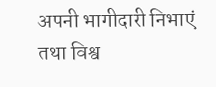अपनी भागीदारी निभाएं तथा विश्व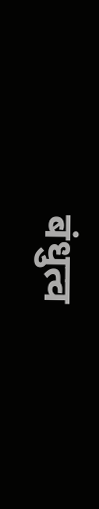बंधुत्व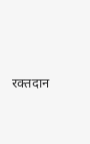रक्तदान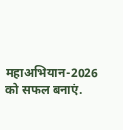महाअभियान-2026 को सफल बनाएं.